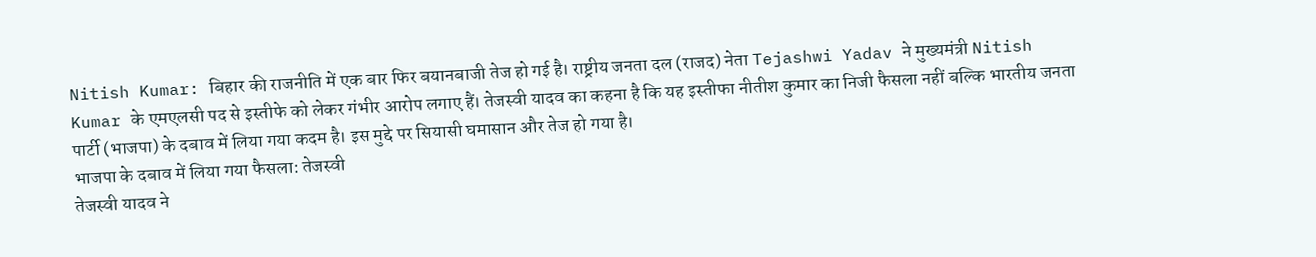Nitish Kumar: बिहार की राजनीति में एक बार फिर बयानबाजी तेज हो गई है। राष्ट्रीय जनता दल (राजद) नेता Tejashwi Yadav ने मुख्यमंत्री Nitish Kumar के एमएलसी पद से इस्तीफे को लेकर गंभीर आरोप लगाए हैं। तेजस्वी यादव का कहना है कि यह इस्तीफा नीतीश कुमार का निजी फैसला नहीं बल्कि भारतीय जनता पार्टी (भाजपा) के दबाव में लिया गया कदम है। इस मुद्दे पर सियासी घमासान और तेज हो गया है।
भाजपा के दबाव में लिया गया फैसला: तेजस्वी
तेजस्वी यादव ने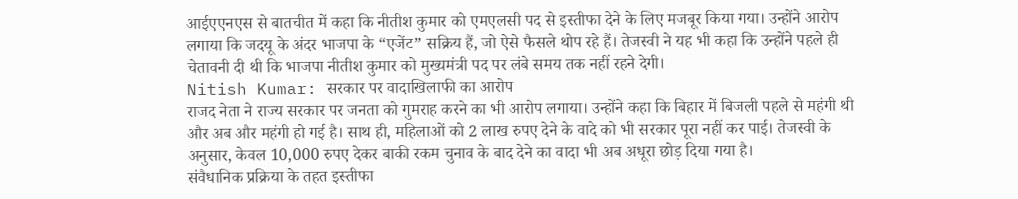आईएएनएस से बातचीत में कहा कि नीतीश कुमार को एमएलसी पद से इस्तीफा देने के लिए मजबूर किया गया। उन्होंने आरोप लगाया कि जदयू के अंदर भाजपा के “एजेंट” सक्रिय हैं, जो ऐसे फैसले थोप रहे हैं। तेजस्वी ने यह भी कहा कि उन्होंने पहले ही चेतावनी दी थी कि भाजपा नीतीश कुमार को मुख्यमंत्री पद पर लंबे समय तक नहीं रहने देगी।
Nitish Kumar: सरकार पर वादाखिलाफी का आरोप
राजद नेता ने राज्य सरकार पर जनता को गुमराह करने का भी आरोप लगाया। उन्होंने कहा कि बिहार में बिजली पहले से महंगी थी और अब और महंगी हो गई है। साथ ही, महिलाओं को 2 लाख रुपए देने के वादे को भी सरकार पूरा नहीं कर पाई। तेजस्वी के अनुसार, केवल 10,000 रुपए देकर बाकी रकम चुनाव के बाद देने का वादा भी अब अधूरा छोड़ दिया गया है।
संवैधानिक प्रक्रिया के तहत इस्तीफा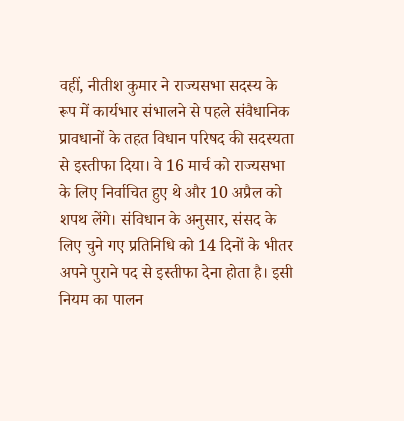वहीं, नीतीश कुमार ने राज्यसभा सदस्य के रूप में कार्यभार संभालने से पहले संवैधानिक प्रावधानों के तहत विधान परिषद की सदस्यता से इस्तीफा दिया। वे 16 मार्च को राज्यसभा के लिए निर्वाचित हुए थे और 10 अप्रैल को शपथ लेंगे। संविधान के अनुसार, संसद के लिए चुने गए प्रतिनिधि को 14 दिनों के भीतर अपने पुराने पद से इस्तीफा देना होता है। इसी नियम का पालन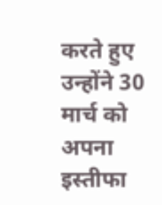करते हुए उन्होंने 30 मार्च को अपना इस्तीफा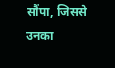सौंपा, जिससे उनका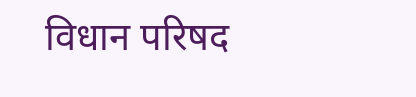विधान परिषद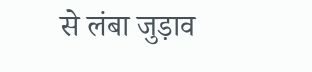से लंबा जुड़ाव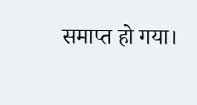समाप्त हो गया।